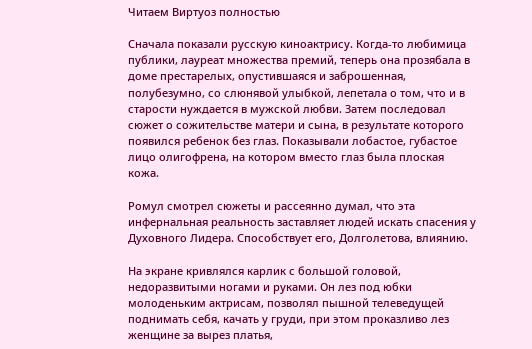Читаем Виртуоз полностью

Сначала показали русскую киноактрису. Когда-то любимица публики, лауреат множества премий, теперь она прозябала в доме престарелых, опустившаяся и заброшенная, полубезумно, со слюнявой улыбкой, лепетала о том, что и в старости нуждается в мужской любви. Затем последовал сюжет о сожительстве матери и сына, в результате которого появился ребенок без глаз. Показывали лобастое, губастое лицо олигофрена, на котором вместо глаз была плоская кожа.

Ромул смотрел сюжеты и рассеянно думал, что эта инфернальная реальность заставляет людей искать спасения у Духовного Лидера. Способствует его, Долголетова, влиянию.

На экране кривлялся карлик с большой головой, недоразвитыми ногами и руками. Он лез под юбки молоденьким актрисам, позволял пышной телеведущей поднимать себя, качать у груди, при этом проказливо лез женщине за вырез платья,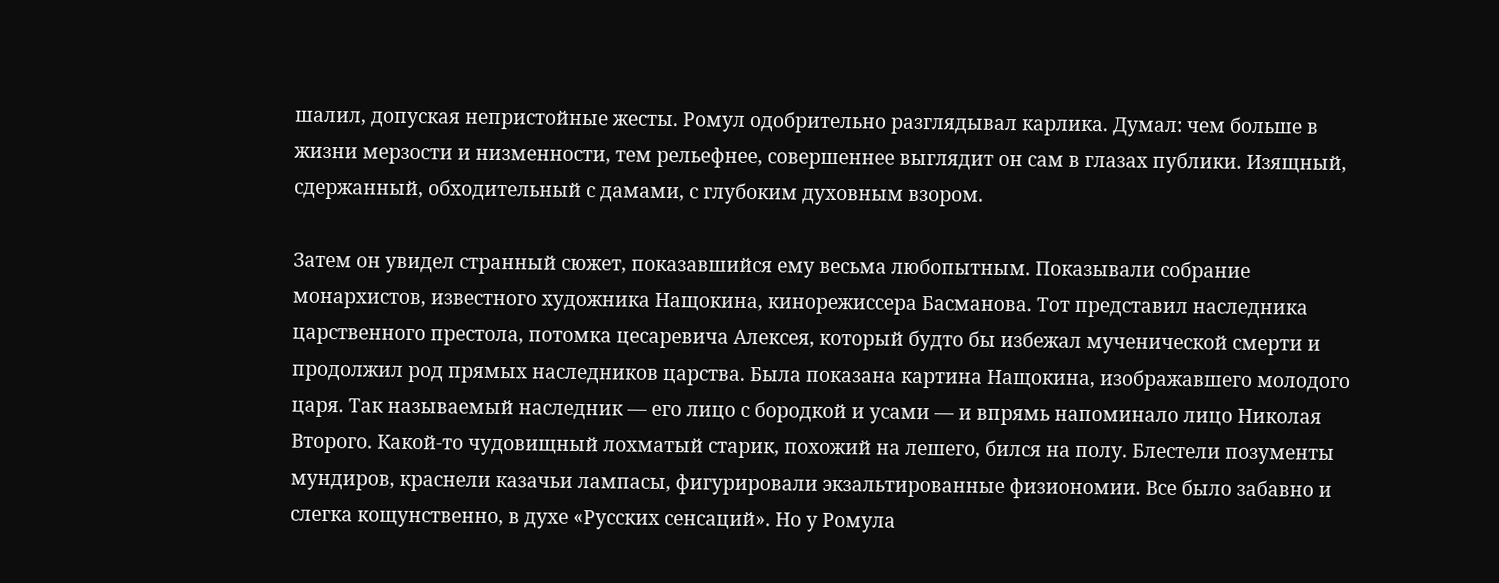шалил, допуская непристойные жесты. Ромул одобрительно разглядывал карлика. Думал: чем больше в жизни мерзости и низменности, тем рельефнее, совершеннее выглядит он сам в глазах публики. Изящный, сдержанный, обходительный с дамами, с глубоким духовным взором.

Затем он увидел странный сюжет, показавшийся ему весьма любопытным. Показывали собрание монархистов, известного художника Нащокина, кинорежиссера Басманова. Тот представил наследника царственного престола, потомка цесаревича Алексея, который будто бы избежал мученической смерти и продолжил род прямых наследников царства. Была показана картина Нащокина, изображавшего молодого царя. Так называемый наследник — его лицо с бородкой и усами — и впрямь напоминало лицо Николая Второго. Какой-то чудовищный лохматый старик, похожий на лешего, бился на полу. Блестели позументы мундиров, краснели казачьи лампасы, фигурировали экзальтированные физиономии. Все было забавно и слегка кощунственно, в духе «Русских сенсаций». Но у Ромула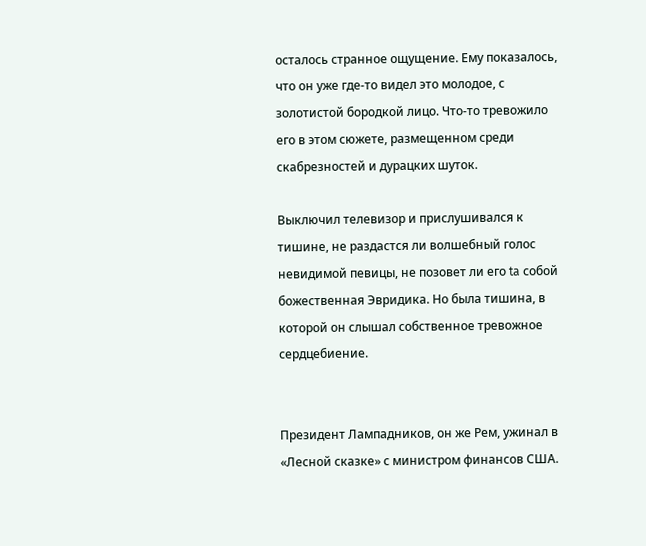осталось странное ощущение. Ему показалось, что он уже где-то видел это молодое, с золотистой бородкой лицо. Что-то тревожило его в этом сюжете, размещенном среди скабрезностей и дурацких шуток.

Выключил телевизор и прислушивался к тишине, не раздастся ли волшебный голос невидимой певицы, не позовет ли его ta собой божественная Эвридика. Но была тишина, в которой он слышал собственное тревожное сердцебиение.


Президент Лампадников, он же Рем, ужинал в «Лесной сказке» с министром финансов США.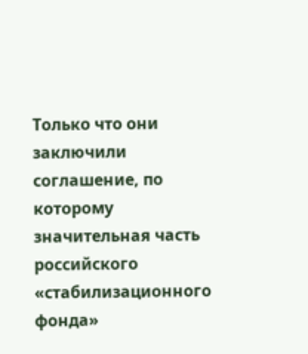Только что они заключили соглашение, по которому значительная часть российского «стабилизационного фонда»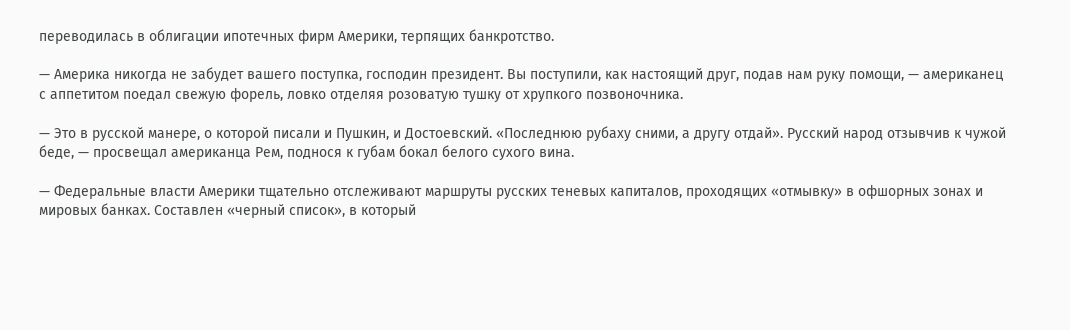переводилась в облигации ипотечных фирм Америки, терпящих банкротство.

— Америка никогда не забудет вашего поступка, господин президент. Вы поступили, как настоящий друг, подав нам руку помощи, — американец с аппетитом поедал свежую форель, ловко отделяя розоватую тушку от хрупкого позвоночника.

— Это в русской манере, о которой писали и Пушкин, и Достоевский. «Последнюю рубаху сними, а другу отдай». Русский народ отзывчив к чужой беде, — просвещал американца Рем, поднося к губам бокал белого сухого вина.

— Федеральные власти Америки тщательно отслеживают маршруты русских теневых капиталов, проходящих «отмывку» в офшорных зонах и мировых банках. Составлен «черный список», в который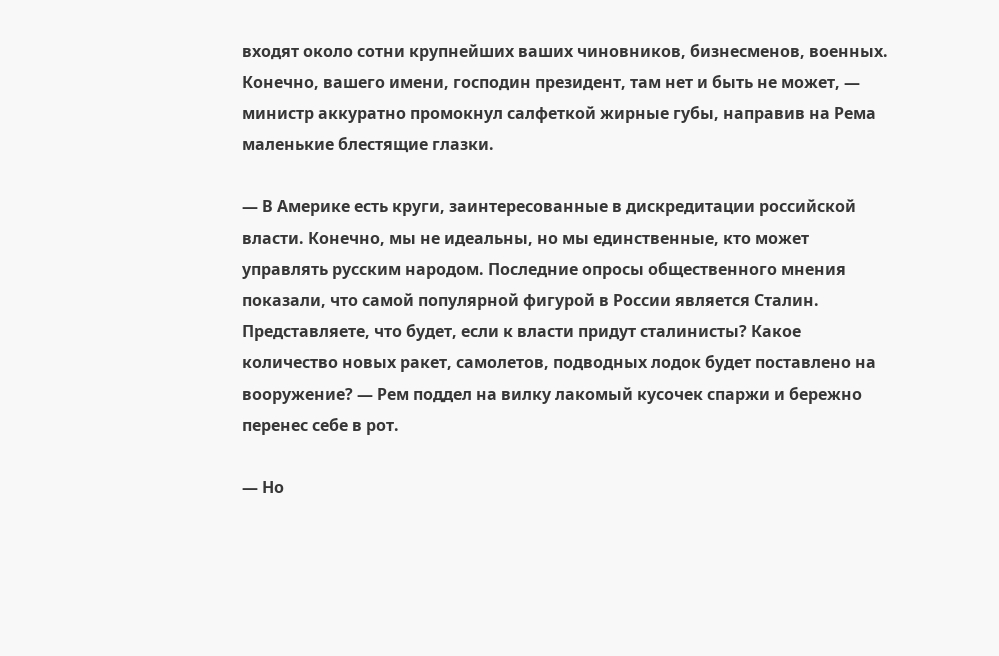входят около сотни крупнейших ваших чиновников, бизнесменов, военных. Конечно, вашего имени, господин президент, там нет и быть не может, — министр аккуратно промокнул салфеткой жирные губы, направив на Рема маленькие блестящие глазки.

— В Америке есть круги, заинтересованные в дискредитации российской власти. Конечно, мы не идеальны, но мы единственные, кто может управлять русским народом. Последние опросы общественного мнения показали, что самой популярной фигурой в России является Сталин. Представляете, что будет, если к власти придут сталинисты? Какое количество новых ракет, самолетов, подводных лодок будет поставлено на вооружение? — Рем поддел на вилку лакомый кусочек спаржи и бережно перенес себе в рот.

— Но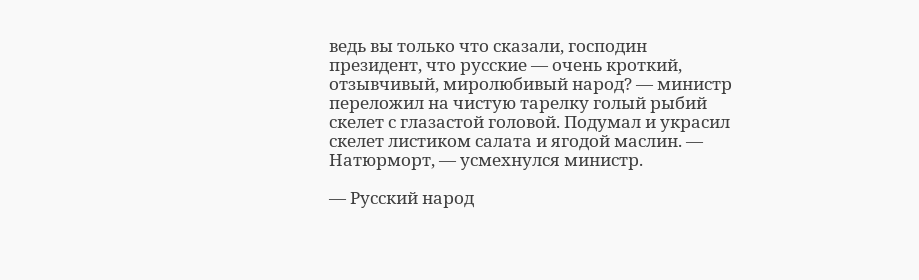ведь вы только что сказали, господин президент, что русские — очень кроткий, отзывчивый, миролюбивый народ? — министр переложил на чистую тарелку голый рыбий скелет с глазастой головой. Подумал и украсил скелет листиком салата и ягодой маслин. — Натюрморт, — усмехнулся министр.

— Русский народ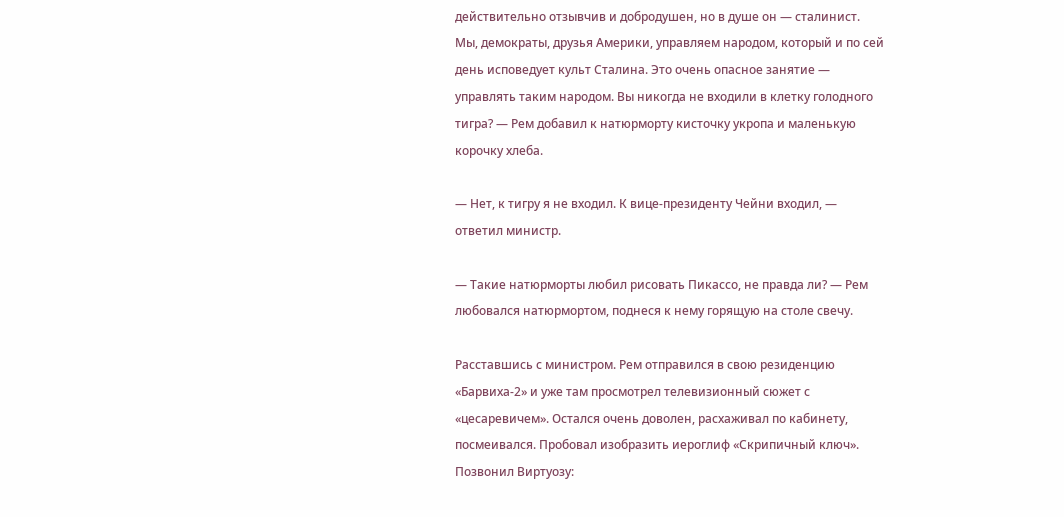действительно отзывчив и добродушен, но в душе он — сталинист. Мы, демократы, друзья Америки, управляем народом, который и по сей день исповедует культ Сталина. Это очень опасное занятие — управлять таким народом. Вы никогда не входили в клетку голодного тигра? — Рем добавил к натюрморту кисточку укропа и маленькую корочку хлеба.

— Нет, к тигру я не входил. К вице-президенту Чейни входил, — ответил министр.

— Такие натюрморты любил рисовать Пикассо, не правда ли? — Рем любовался натюрмортом, поднеся к нему горящую на столе свечу.

Расставшись с министром. Рем отправился в свою резиденцию «Барвиха-2» и уже там просмотрел телевизионный сюжет с «цесаревичем». Остался очень доволен, расхаживал по кабинету, посмеивался. Пробовал изобразить иероглиф «Скрипичный ключ». Позвонил Виртуозу: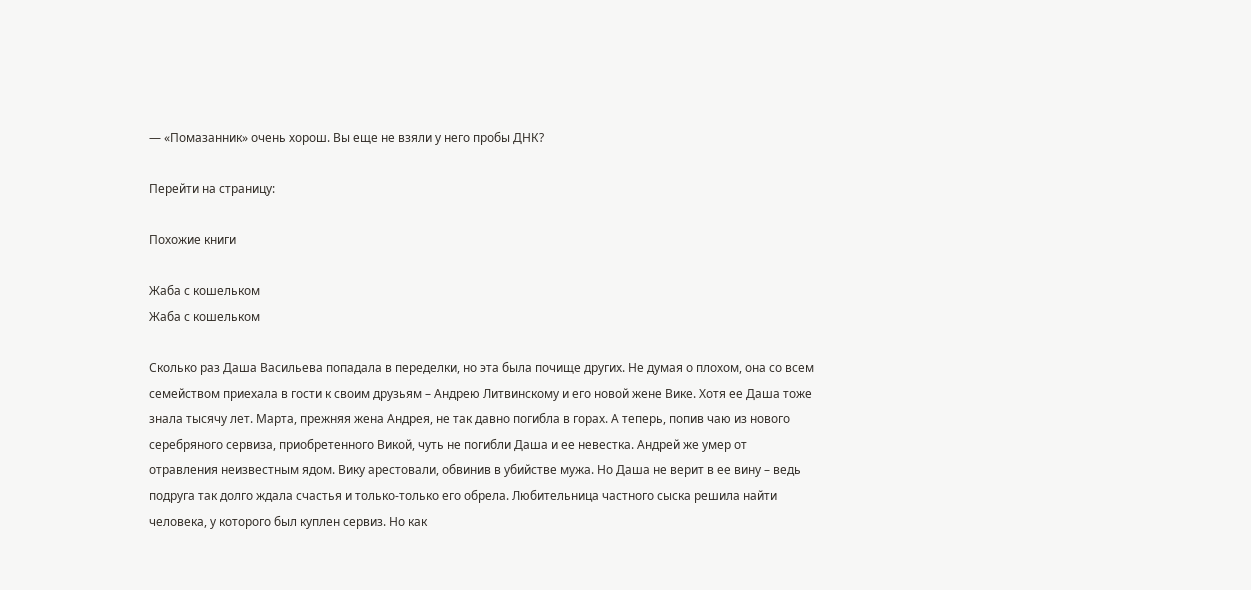— «Помазанник» очень хорош. Вы еще не взяли у него пробы ДНК?

Перейти на страницу:

Похожие книги

Жаба с кошельком
Жаба с кошельком

Сколько раз Даша Васильева попадала в переделки, но эта была почище других. Не думая о плохом, она со всем семейством приехала в гости к своим друзьям – Андрею Литвинскому и его новой жене Вике. Хотя ее Даша тоже знала тысячу лет. Марта, прежняя жена Андрея, не так давно погибла в горах. А теперь, попив чаю из нового серебряного сервиза, приобретенного Викой, чуть не погибли Даша и ее невестка. Андрей же умер от отравления неизвестным ядом. Вику арестовали, обвинив в убийстве мужа. Но Даша не верит в ее вину – ведь подруга так долго ждала счастья и только-только его обрела. Любительница частного сыска решила найти человека, у которого был куплен сервиз. Но как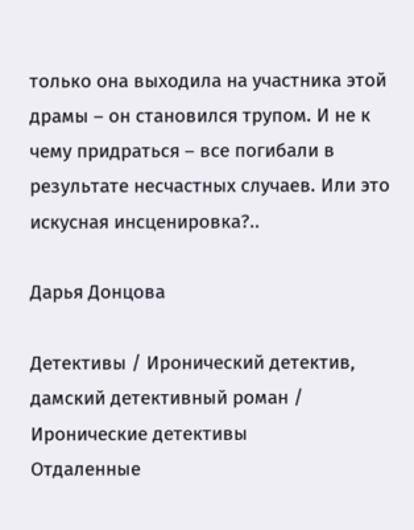только она выходила на участника этой драмы – он становился трупом. И не к чему придраться – все погибали в результате несчастных случаев. Или это искусная инсценировка?..

Дарья Донцова

Детективы / Иронический детектив, дамский детективный роман / Иронические детективы
Отдаленные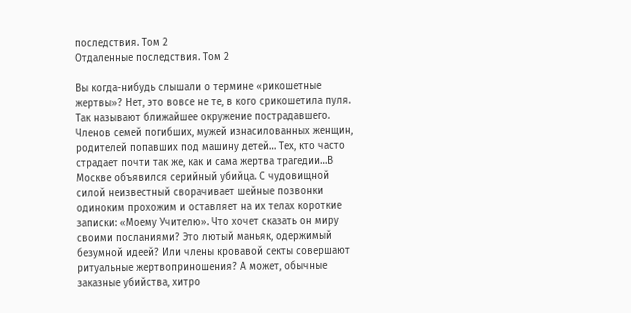последствия. Том 2
Отдаленные последствия. Том 2

Вы когда-нибудь слышали о термине «рикошетные жертвы»? Нет, это вовсе не те, в кого срикошетила пуля. Так называют ближайшее окружение пострадавшего. Членов семей погибших, мужей изнасилованных женщин, родителей попавших под машину детей… Тех, кто часто страдает почти так же, как и сама жертва трагедии…В Москве объявился серийный убийца. С чудовищной силой неизвестный сворачивает шейные позвонки одиноким прохожим и оставляет на их телах короткие записки: «Моему Учителю». Что хочет сказать он миру своими посланиями? Это лютый маньяк, одержимый безумной идеей? Или члены кровавой секты совершают ритуальные жертвоприношения? А может, обычные заказные убийства, хитро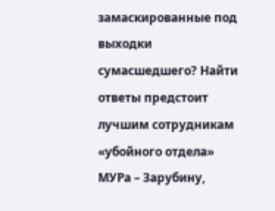замаскированные под выходки сумасшедшего? Найти ответы предстоит лучшим сотрудникам «убойного отдела» МУРа – Зарубину,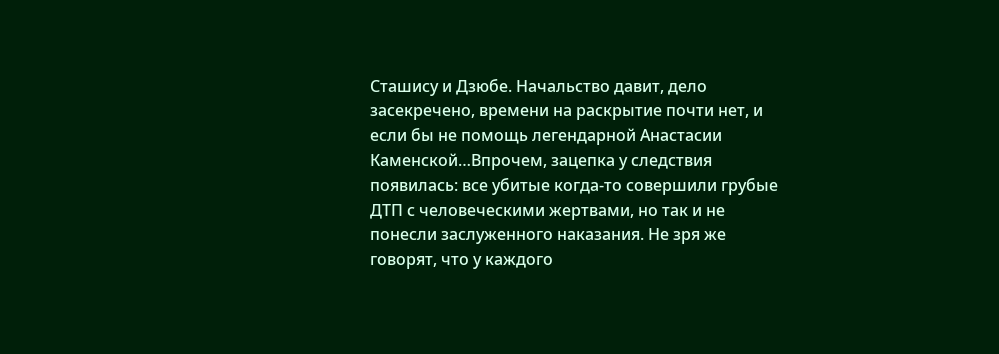Сташису и Дзюбе. Начальство давит, дело засекречено, времени на раскрытие почти нет, и если бы не помощь легендарной Анастасии Каменской…Впрочем, зацепка у следствия появилась: все убитые когда-то совершили грубые ДТП с человеческими жертвами, но так и не понесли заслуженного наказания. Не зря же говорят, что у каждого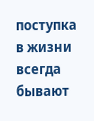поступка в жизни всегда бывают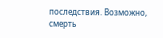последствия. Возможно, смерть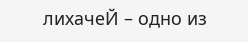лихачеЙ – одно из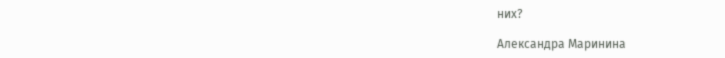них?

Александра Маринина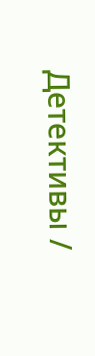Детективы /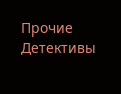Прочие Детективы